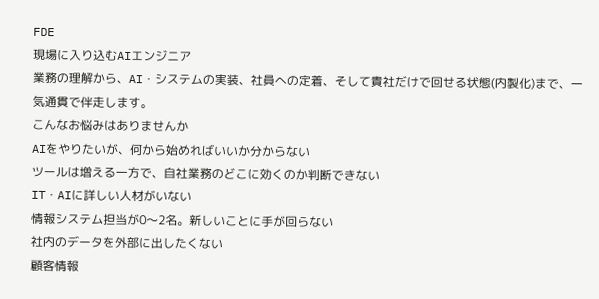FDE
現場に入り込むAIエンジニア
業務の理解から、AI・システムの実装、社員への定着、そして貴社だけで回せる状態(内製化)まで、一気通貫で伴走します。
こんなお悩みはありませんか
AIをやりたいが、何から始めればいいか分からない
ツールは増える一方で、自社業務のどこに効くのか判断できない
IT・AIに詳しい人材がいない
情報システム担当が0〜2名。新しいことに手が回らない
社内のデータを外部に出したくない
顧客情報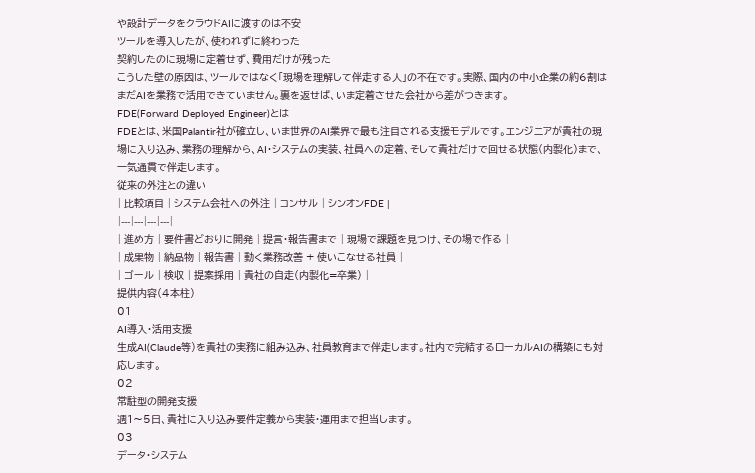や設計データをクラウドAIに渡すのは不安
ツールを導入したが、使われずに終わった
契約したのに現場に定着せず、費用だけが残った
こうした壁の原因は、ツールではなく「現場を理解して伴走する人」の不在です。実際、国内の中小企業の約6割はまだAIを業務で活用できていません。裏を返せば、いま定着させた会社から差がつきます。
FDE(Forward Deployed Engineer)とは
FDEとは、米国Palantir社が確立し、いま世界のAI業界で最も注目される支援モデルです。エンジニアが貴社の現場に入り込み、業務の理解から、AI・システムの実装、社員への定着、そして貴社だけで回せる状態(内製化)まで、一気通貫で伴走します。
従来の外注との違い
| 比較項目 | システム会社への外注 | コンサル | シンオンFDE |
|---|---|---|---|
| 進め方 | 要件書どおりに開発 | 提言・報告書まで | 現場で課題を見つけ、その場で作る |
| 成果物 | 納品物 | 報告書 | 動く業務改善 + 使いこなせる社員 |
| ゴール | 検収 | 提案採用 | 貴社の自走(内製化=卒業) |
提供内容(4本柱)
01
AI導入・活用支援
生成AI(Claude等)を貴社の実務に組み込み、社員教育まで伴走します。社内で完結するローカルAIの構築にも対応します。
02
常駐型の開発支援
週1〜5日、貴社に入り込み要件定義から実装・運用まで担当します。
03
データ・システム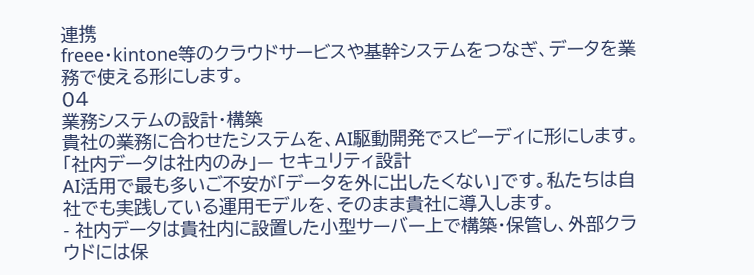連携
freee・kintone等のクラウドサービスや基幹システムをつなぎ、データを業務で使える形にします。
04
業務システムの設計・構築
貴社の業務に合わせたシステムを、AI駆動開発でスピーディに形にします。
「社内データは社内のみ」— セキュリティ設計
AI活用で最も多いご不安が「データを外に出したくない」です。私たちは自社でも実践している運用モデルを、そのまま貴社に導入します。
- 社内データは貴社内に設置した小型サーバー上で構築・保管し、外部クラウドには保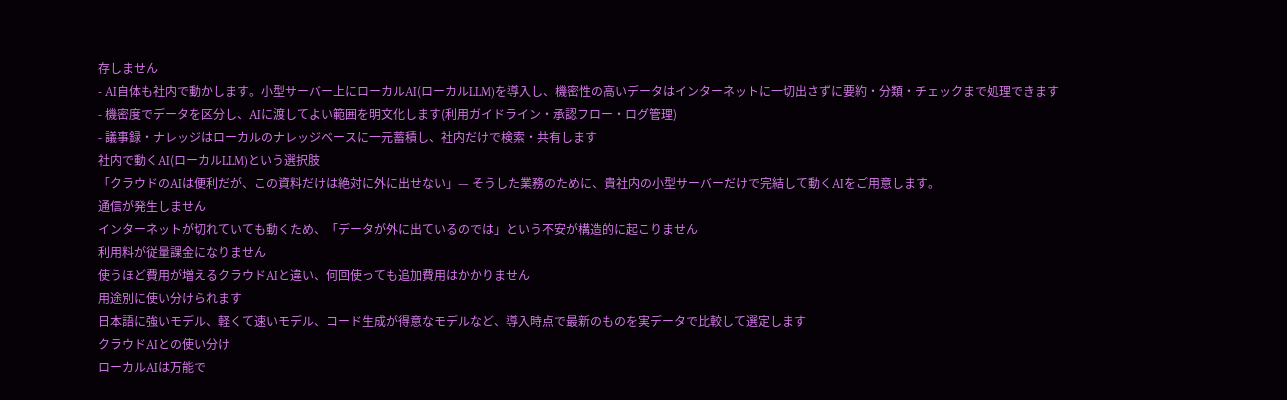存しません
- AI自体も社内で動かします。小型サーバー上にローカルAI(ローカルLLM)を導入し、機密性の高いデータはインターネットに一切出さずに要約・分類・チェックまで処理できます
- 機密度でデータを区分し、AIに渡してよい範囲を明文化します(利用ガイドライン・承認フロー・ログ管理)
- 議事録・ナレッジはローカルのナレッジベースに一元蓄積し、社内だけで検索・共有します
社内で動くAI(ローカルLLM)という選択肢
「クラウドのAIは便利だが、この資料だけは絶対に外に出せない」— そうした業務のために、貴社内の小型サーバーだけで完結して動くAIをご用意します。
通信が発生しません
インターネットが切れていても動くため、「データが外に出ているのでは」という不安が構造的に起こりません
利用料が従量課金になりません
使うほど費用が増えるクラウドAIと違い、何回使っても追加費用はかかりません
用途別に使い分けられます
日本語に強いモデル、軽くて速いモデル、コード生成が得意なモデルなど、導入時点で最新のものを実データで比較して選定します
クラウドAIとの使い分け
ローカルAIは万能で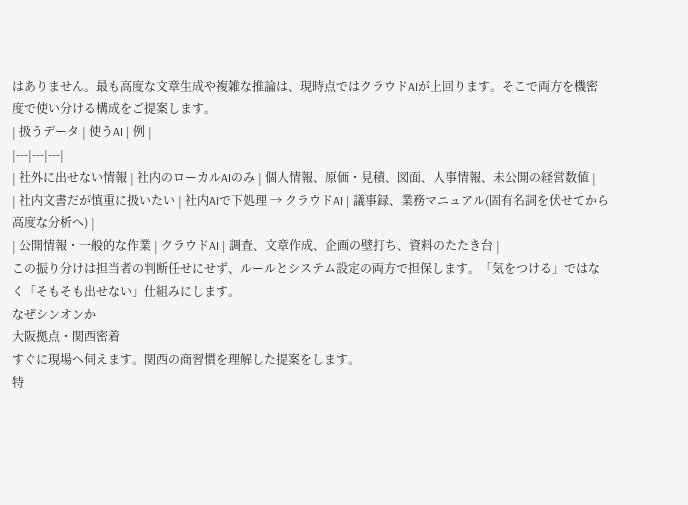はありません。最も高度な文章生成や複雑な推論は、現時点ではクラウドAIが上回ります。そこで両方を機密度で使い分ける構成をご提案します。
| 扱うデータ | 使うAI | 例 |
|---|---|---|
| 社外に出せない情報 | 社内のローカルAIのみ | 個人情報、原価・見積、図面、人事情報、未公開の経営数値 |
| 社内文書だが慎重に扱いたい | 社内AIで下処理 → クラウドAI | 議事録、業務マニュアル(固有名詞を伏せてから高度な分析へ) |
| 公開情報・一般的な作業 | クラウドAI | 調査、文章作成、企画の壁打ち、資料のたたき台 |
この振り分けは担当者の判断任せにせず、ルールとシステム設定の両方で担保します。「気をつける」ではなく「そもそも出せない」仕組みにします。
なぜシンオンか
大阪拠点・関西密着
すぐに現場へ伺えます。関西の商習慣を理解した提案をします。
特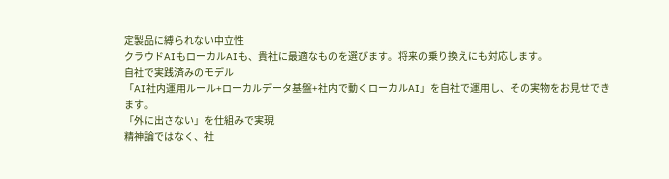定製品に縛られない中立性
クラウドAIもローカルAIも、貴社に最適なものを選びます。将来の乗り換えにも対応します。
自社で実践済みのモデル
「AI社内運用ルール+ローカルデータ基盤+社内で動くローカルAI」を自社で運用し、その実物をお見せできます。
「外に出さない」を仕組みで実現
精神論ではなく、社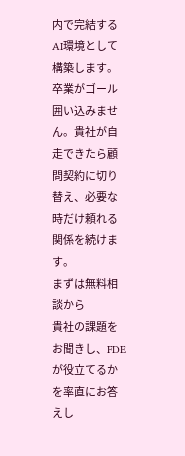内で完結するAI環境として構築します。
卒業がゴール
囲い込みません。貴社が自走できたら顧問契約に切り替え、必要な時だけ頼れる関係を続けます。
まずは無料相談から
貴社の課題をお聞きし、FDEが役立てるかを率直にお答えし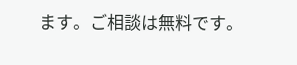ます。ご相談は無料です。